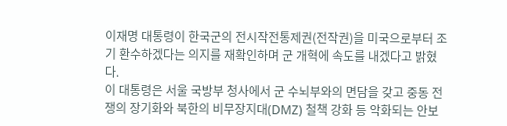이재명 대통령이 한국군의 전시작전통제권(전작권)을 미국으로부터 조기 환수하겠다는 의지를 재확인하며 군 개혁에 속도를 내겠다고 밝혔다.
이 대통령은 서울 국방부 청사에서 군 수뇌부와의 면담을 갖고 중동 전쟁의 장기화와 북한의 비무장지대(DMZ) 철책 강화 등 악화되는 안보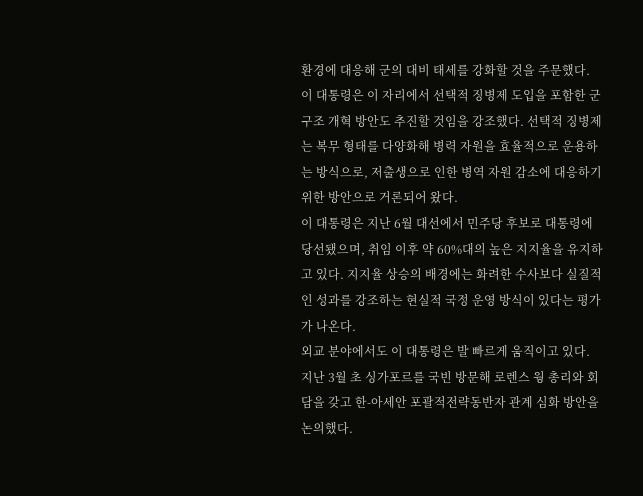환경에 대응해 군의 대비 태세를 강화할 것을 주문했다.
이 대통령은 이 자리에서 선택적 징병제 도입을 포함한 군 구조 개혁 방안도 추진할 것임을 강조했다. 선택적 징병제는 복무 형태를 다양화해 병력 자원을 효율적으로 운용하는 방식으로, 저출생으로 인한 병역 자원 감소에 대응하기 위한 방안으로 거론되어 왔다.
이 대통령은 지난 6월 대선에서 민주당 후보로 대통령에 당선됐으며, 취임 이후 약 60%대의 높은 지지율을 유지하고 있다. 지지율 상승의 배경에는 화려한 수사보다 실질적인 성과를 강조하는 현실적 국정 운영 방식이 있다는 평가가 나온다.
외교 분야에서도 이 대통령은 발 빠르게 움직이고 있다. 지난 3월 초 싱가포르를 국빈 방문해 로렌스 웡 총리와 회담을 갖고 한-아세안 포괄적전략동반자 관계 심화 방안을 논의했다.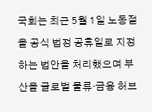국회는 최근 5월 1일 노동절을 공식 법정 공휴일로 지정하는 법안을 처리했으며 부산을 글로벌 물류·금융 허브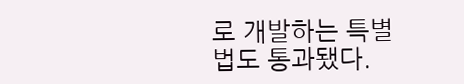로 개발하는 특별법도 통과됐다.